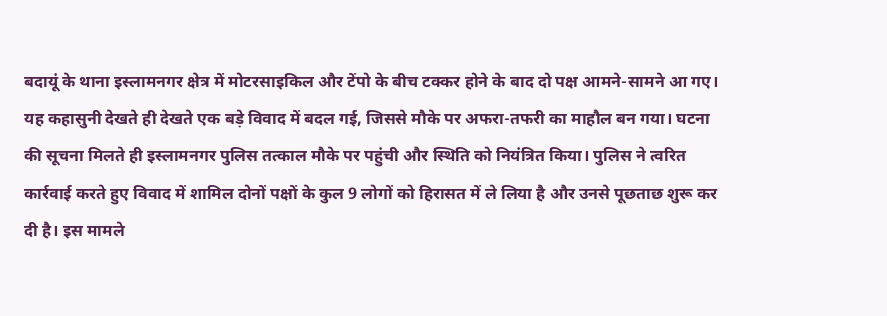बदायूं के थाना इस्लामनगर क्षेत्र में मोटरसाइकिल और टेंपो के बीच टक्कर होने के बाद दो पक्ष आमने-सामने आ गए। यह कहासुनी देखते ही देखते एक बड़े विवाद में बदल गई, जिससे मौके पर अफरा-तफरी का माहौल बन गया। घटना की सूचना मिलते ही इस्लामनगर पुलिस तत्काल मौके पर पहुंची और स्थिति को नियंत्रित किया। पुलिस ने त्वरित कार्रवाई करते हुए विवाद में शामिल दोनों पक्षों के कुल 9 लोगों को हिरासत में ले लिया है और उनसे पूछताछ शुरू कर दी है। इस मामले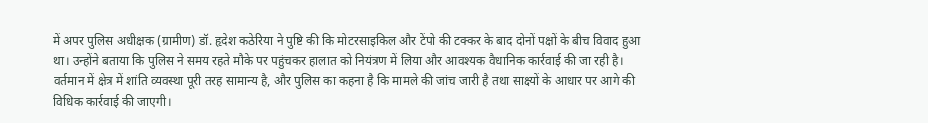में अपर पुलिस अधीक्षक (ग्रामीण) डॉ. हृदेश कठेरिया ने पुष्टि की कि मोटरसाइकिल और टेंपो की टक्कर के बाद दोनों पक्षों के बीच विवाद हुआ था। उन्होंने बताया कि पुलिस ने समय रहते मौके पर पहुंचकर हालात को नियंत्रण में लिया और आवश्यक वैधानिक कार्रवाई की जा रही है। वर्तमान में क्षेत्र में शांति व्यवस्था पूरी तरह सामान्य है, और पुलिस का कहना है कि मामले की जांच जारी है तथा साक्ष्यों के आधार पर आगे की विधिक कार्रवाई की जाएगी।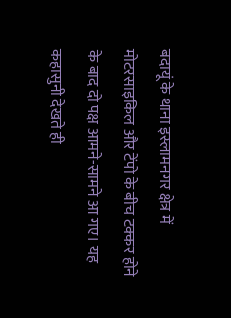बदायूं के थाना इस्लामनगर क्षेत्र में मोटरसाइकिल और टेंपो के बीच टक्कर होने के बाद दो पक्ष आमने-सामने आ गए। यह कहासुनी देखते ही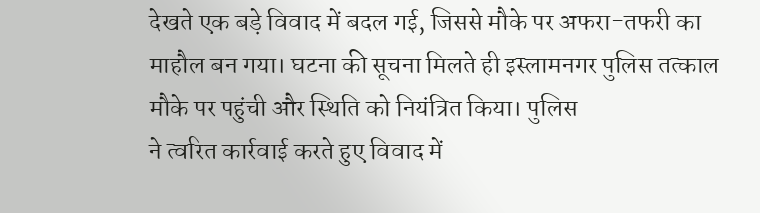देखते एक बड़े विवाद में बदल गई, जिससे मौके पर अफरा-तफरी का माहौल बन गया। घटना की सूचना मिलते ही इस्लामनगर पुलिस तत्काल मौके पर पहुंची और स्थिति को नियंत्रित किया। पुलिस
ने त्वरित कार्रवाई करते हुए विवाद में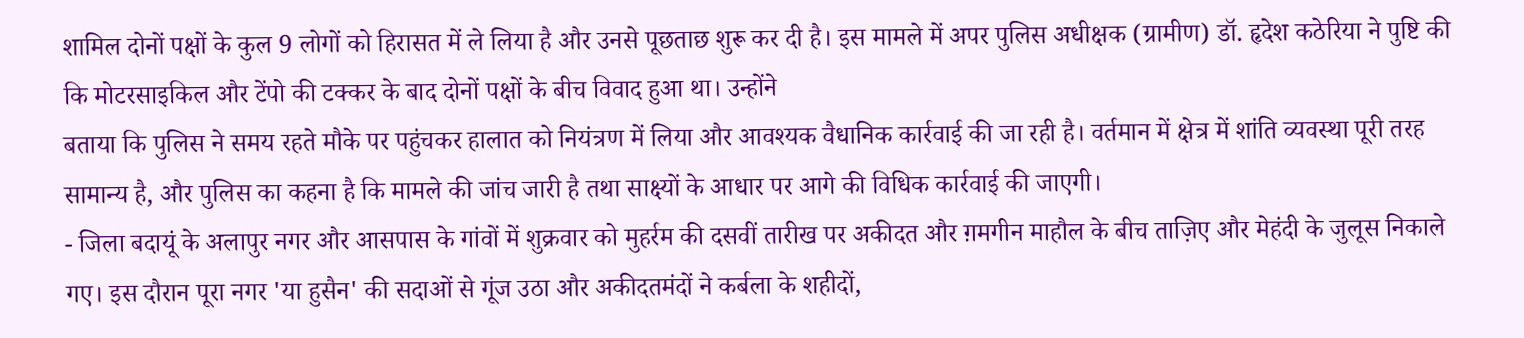शामिल दोनों पक्षों के कुल 9 लोगों को हिरासत में ले लिया है और उनसे पूछताछ शुरू कर दी है। इस मामले में अपर पुलिस अधीक्षक (ग्रामीण) डॉ. हृदेश कठेरिया ने पुष्टि की कि मोटरसाइकिल और टेंपो की टक्कर के बाद दोनों पक्षों के बीच विवाद हुआ था। उन्होंने
बताया कि पुलिस ने समय रहते मौके पर पहुंचकर हालात को नियंत्रण में लिया और आवश्यक वैधानिक कार्रवाई की जा रही है। वर्तमान में क्षेत्र में शांति व्यवस्था पूरी तरह सामान्य है, और पुलिस का कहना है कि मामले की जांच जारी है तथा साक्ष्यों के आधार पर आगे की विधिक कार्रवाई की जाएगी।
- जिला बदायूं के अलापुर नगर और आसपास के गांवों में शुक्रवार को मुहर्रम की दसवीं तारीख पर अकीदत और ग़मगीन माहौल के बीच ताज़िए और मेहंदी के जुलूस निकाले गए। इस दौरान पूरा नगर 'या हुसैन' की सदाओं से गूंज उठा और अकीदतमंदों ने कर्बला के शहीदों,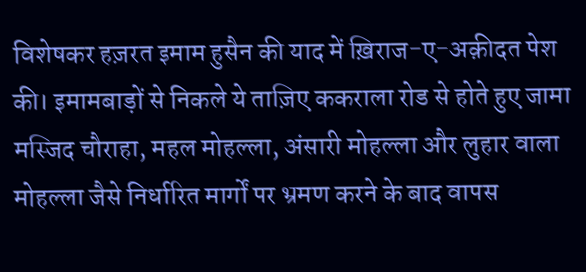विशेषकर हज़रत इमाम हुसैन की याद में ख़िराज-ए-अक़ीदत पेश की। इमामबाड़ों से निकले ये ताज़िए ककराला रोड से होते हुए जामा मस्जिद चौराहा, महल मोहल्ला, अंसारी मोहल्ला और लुहार वाला मोहल्ला जैसे निर्धारित मार्गों पर भ्रमण करने के बाद वापस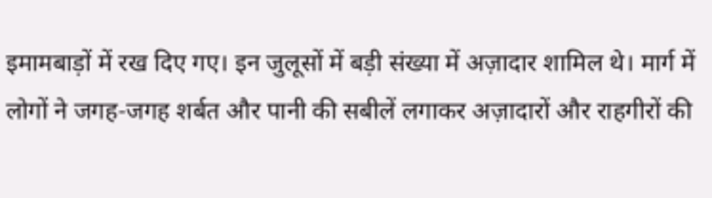इमामबाड़ों में रख दिए गए। इन जुलूसों में बड़ी संख्या में अज़ादार शामिल थे। मार्ग में लोगों ने जगह-जगह शर्बत और पानी की सबीलें लगाकर अज़ादारों और राहगीरों की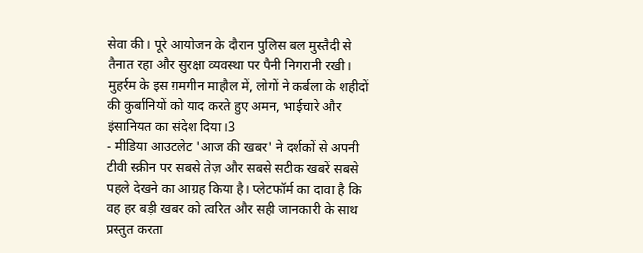सेवा की। पूरे आयोजन के दौरान पुलिस बल मुस्तैदी से तैनात रहा और सुरक्षा व्यवस्था पर पैनी निगरानी रखी। मुहर्रम के इस ग़मगीन माहौल में, लोगों ने कर्बला के शहीदों की कुर्बानियों को याद करते हुए अमन, भाईचारे और इंसानियत का संदेश दिया।3
- मीडिया आउटलेट 'आज की खबर' ने दर्शकों से अपनी टीवी स्क्रीन पर सबसे तेज़ और सबसे सटीक खबरें सबसे पहले देखने का आग्रह किया है। प्लेटफॉर्म का दावा है कि वह हर बड़ी खबर को त्वरित और सही जानकारी के साथ प्रस्तुत करता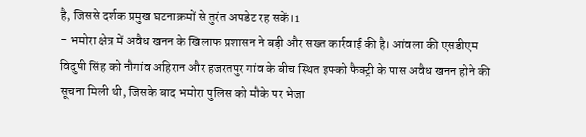है, जिससे दर्शक प्रमुख घटनाक्रमों से तुरंत अपडेट रह सकें।1
- भमोरा क्षेत्र में अवैध खनन के खिलाफ प्रशासन ने बड़ी और सख्त कार्रवाई की है। आंवला की एसडीएम विदुषी सिंह को नौगांव अहिरान और हजरतपुर गांव के बीच स्थित इफ्को फैक्ट्री के पास अवैध खनन होने की सूचना मिली थी, जिसके बाद भमोरा पुलिस को मौके पर भेजा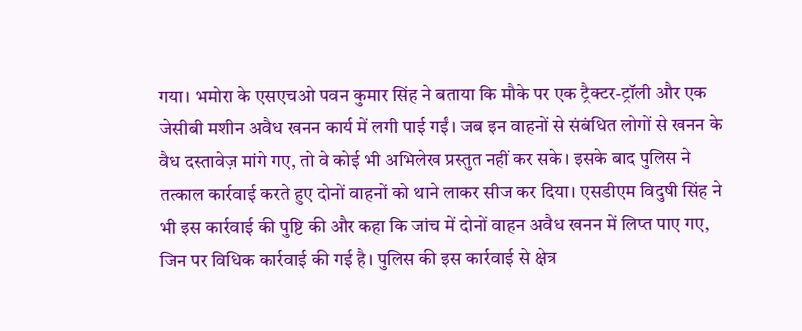गया। भमोरा के एसएचओ पवन कुमार सिंह ने बताया कि मौके पर एक ट्रैक्टर-ट्रॉली और एक जेसीबी मशीन अवैध खनन कार्य में लगी पाई गईं। जब इन वाहनों से संबंधित लोगों से खनन के वैध दस्तावेज़ मांगे गए, तो वे कोई भी अभिलेख प्रस्तुत नहीं कर सके। इसके बाद पुलिस ने तत्काल कार्रवाई करते हुए दोनों वाहनों को थाने लाकर सीज कर दिया। एसडीएम विदुषी सिंह ने भी इस कार्रवाई की पुष्टि की और कहा कि जांच में दोनों वाहन अवैध खनन में लिप्त पाए गए, जिन पर विधिक कार्रवाई की गई है। पुलिस की इस कार्रवाई से क्षेत्र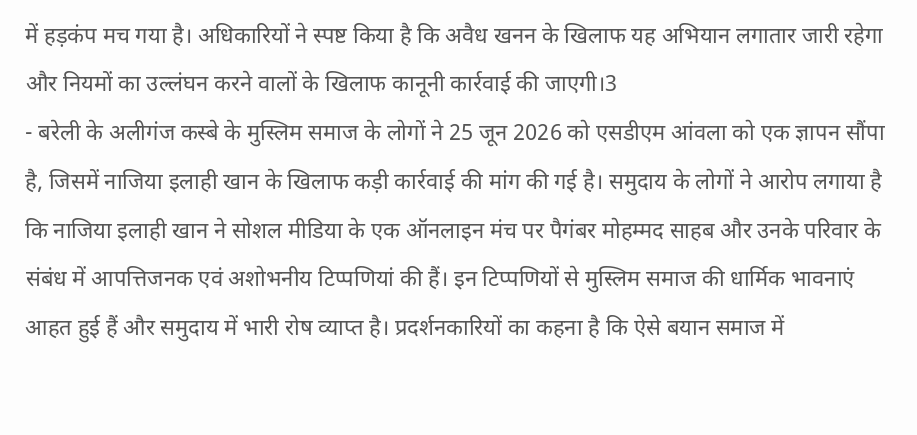में हड़कंप मच गया है। अधिकारियों ने स्पष्ट किया है कि अवैध खनन के खिलाफ यह अभियान लगातार जारी रहेगा और नियमों का उल्लंघन करने वालों के खिलाफ कानूनी कार्रवाई की जाएगी।3
- बरेली के अलीगंज कस्बे के मुस्लिम समाज के लोगों ने 25 जून 2026 को एसडीएम आंवला को एक ज्ञापन सौंपा है, जिसमें नाजिया इलाही खान के खिलाफ कड़ी कार्रवाई की मांग की गई है। समुदाय के लोगों ने आरोप लगाया है कि नाजिया इलाही खान ने सोशल मीडिया के एक ऑनलाइन मंच पर पैगंबर मोहम्मद साहब और उनके परिवार के संबंध में आपत्तिजनक एवं अशोभनीय टिप्पणियां की हैं। इन टिप्पणियों से मुस्लिम समाज की धार्मिक भावनाएं आहत हुई हैं और समुदाय में भारी रोष व्याप्त है। प्रदर्शनकारियों का कहना है कि ऐसे बयान समाज में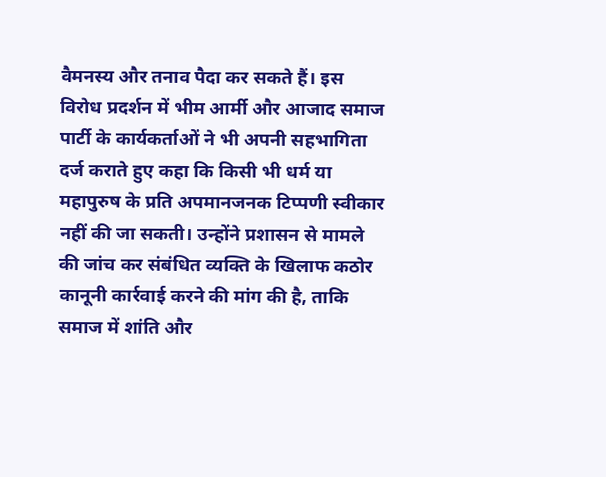वैमनस्य और तनाव पैदा कर सकते हैं। इस विरोध प्रदर्शन में भीम आर्मी और आजाद समाज पार्टी के कार्यकर्ताओं ने भी अपनी सहभागिता दर्ज कराते हुए कहा कि किसी भी धर्म या महापुरुष के प्रति अपमानजनक टिप्पणी स्वीकार नहीं की जा सकती। उन्होंने प्रशासन से मामले की जांच कर संबंधित व्यक्ति के खिलाफ कठोर कानूनी कार्रवाई करने की मांग की है, ताकि समाज में शांति और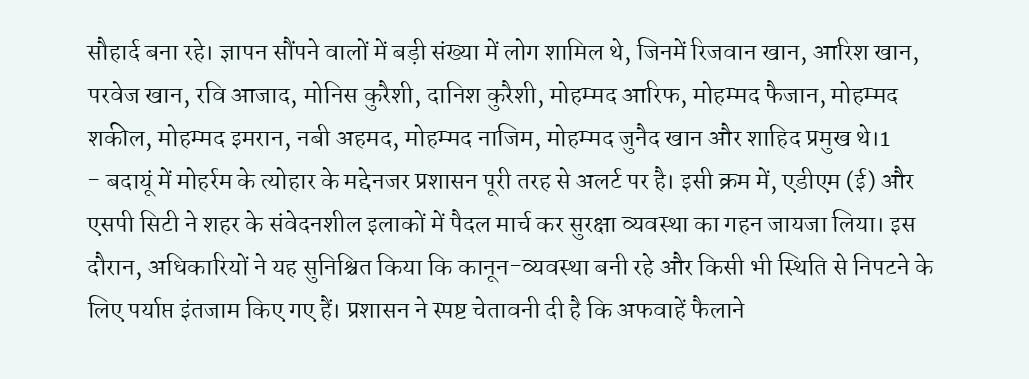सौहार्द बना रहे। ज्ञापन सौंपने वालों में बड़ी संख्या में लोग शामिल थे, जिनमें रिजवान खान, आरिश खान, परवेज खान, रवि आजाद, मोनिस कुरैशी, दानिश कुरैशी, मोहम्मद आरिफ, मोहम्मद फैजान, मोहम्मद शकील, मोहम्मद इमरान, नबी अहमद, मोहम्मद नाजिम, मोहम्मद जुनैद खान और शाहिद प्रमुख थे।1
- बदायूं में मोहर्रम के त्योहार के मद्देनजर प्रशासन पूरी तरह से अलर्ट पर है। इसी क्रम में, एडीएम (ई) और एसपी सिटी ने शहर के संवेदनशील इलाकों में पैदल मार्च कर सुरक्षा व्यवस्था का गहन जायजा लिया। इस दौरान, अधिकारियों ने यह सुनिश्चित किया कि कानून-व्यवस्था बनी रहे और किसी भी स्थिति से निपटने के लिए पर्याप्त इंतजाम किए गए हैं। प्रशासन ने स्पष्ट चेतावनी दी है कि अफवाहें फैलाने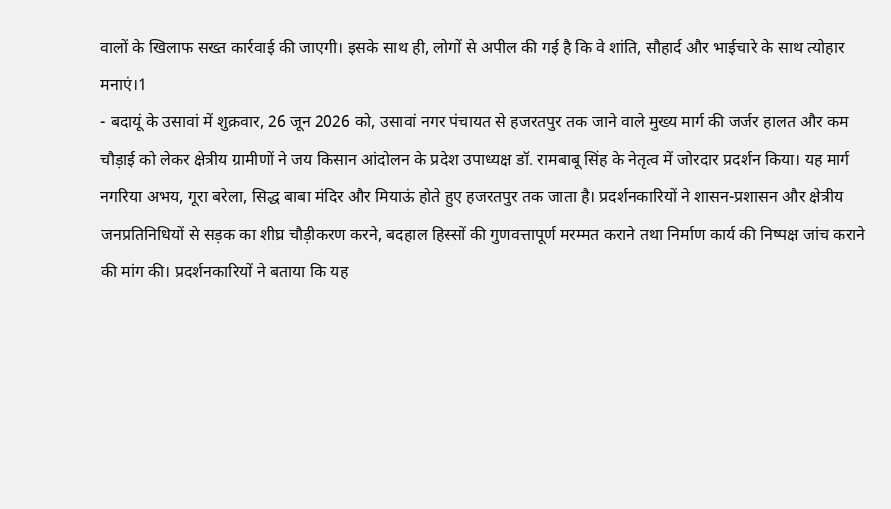वालों के खिलाफ सख्त कार्रवाई की जाएगी। इसके साथ ही, लोगों से अपील की गई है कि वे शांति, सौहार्द और भाईचारे के साथ त्योहार मनाएं।1
- बदायूं के उसावां में शुक्रवार, 26 जून 2026 को, उसावां नगर पंचायत से हजरतपुर तक जाने वाले मुख्य मार्ग की जर्जर हालत और कम चौड़ाई को लेकर क्षेत्रीय ग्रामीणों ने जय किसान आंदोलन के प्रदेश उपाध्यक्ष डॉ. रामबाबू सिंह के नेतृत्व में जोरदार प्रदर्शन किया। यह मार्ग नगरिया अभय, गूरा बरेला, सिद्ध बाबा मंदिर और मियाऊं होते हुए हजरतपुर तक जाता है। प्रदर्शनकारियों ने शासन-प्रशासन और क्षेत्रीय जनप्रतिनिधियों से सड़क का शीघ्र चौड़ीकरण करने, बदहाल हिस्सों की गुणवत्तापूर्ण मरम्मत कराने तथा निर्माण कार्य की निष्पक्ष जांच कराने की मांग की। प्रदर्शनकारियों ने बताया कि यह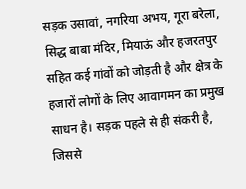सड़क उसावां, नगरिया अभय, गूरा बरेला, सिद्ध बाबा मंदिर, मियाऊं और हजरतपुर सहित कई गांवों को जोड़ती है और क्षेत्र के हजारों लोगों के लिए आवागमन का प्रमुख साधन है। सड़क पहले से ही संकरी है, जिससे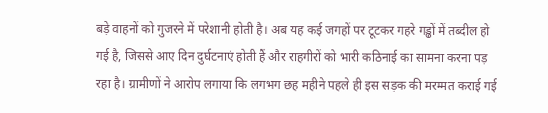बड़े वाहनों को गुजरने में परेशानी होती है। अब यह कई जगहों पर टूटकर गहरे गड्ढों में तब्दील हो गई है, जिससे आए दिन दुर्घटनाएं होती हैं और राहगीरों को भारी कठिनाई का सामना करना पड़ रहा है। ग्रामीणों ने आरोप लगाया कि लगभग छह महीने पहले ही इस सड़क की मरम्मत कराई गई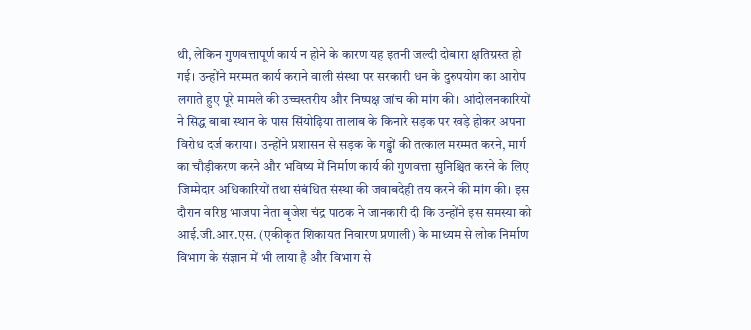थी, लेकिन गुणवत्तापूर्ण कार्य न होने के कारण यह इतनी जल्दी दोबारा क्षतिग्रस्त हो गई। उन्होंने मरम्मत कार्य कराने वाली संस्था पर सरकारी धन के दुरुपयोग का आरोप लगाते हुए पूरे मामले की उच्चस्तरीय और निष्पक्ष जांच की मांग की। आंदोलनकारियों ने सिद्ध बाबा स्थान के पास सिंयोढ़िया तालाब के किनारे सड़क पर खड़े होकर अपना विरोध दर्ज कराया। उन्होंने प्रशासन से सड़क के गड्ढों की तत्काल मरम्मत करने, मार्ग का चौड़ीकरण करने और भविष्य में निर्माण कार्य की गुणवत्ता सुनिश्चित करने के लिए जिम्मेदार अधिकारियों तथा संबंधित संस्था की जवाबदेही तय करने की मांग की। इस दौरान वरिष्ठ भाजपा नेता बृजेश चंद्र पाठक ने जानकारी दी कि उन्होंने इस समस्या को आई.जी.आर.एस. (एकीकृत शिकायत निवारण प्रणाली) के माध्यम से लोक निर्माण विभाग के संज्ञान में भी लाया है और विभाग से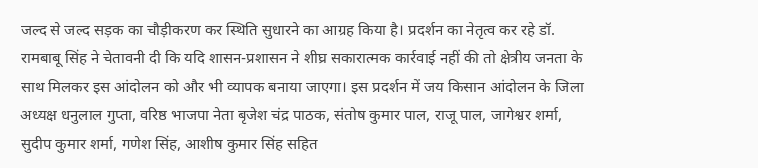जल्द से जल्द सड़क का चौड़ीकरण कर स्थिति सुधारने का आग्रह किया है। प्रदर्शन का नेतृत्व कर रहे डॉ. रामबाबू सिंह ने चेतावनी दी कि यदि शासन-प्रशासन ने शीघ्र सकारात्मक कार्रवाई नहीं की तो क्षेत्रीय जनता के साथ मिलकर इस आंदोलन को और भी व्यापक बनाया जाएगा। इस प्रदर्शन में जय किसान आंदोलन के जिला अध्यक्ष धनुलाल गुप्ता, वरिष्ठ भाजपा नेता बृजेश चंद्र पाठक, संतोष कुमार पाल, राजू पाल, जागेश्वर शर्मा, सुदीप कुमार शर्मा, गणेश सिंह, आशीष कुमार सिंह सहित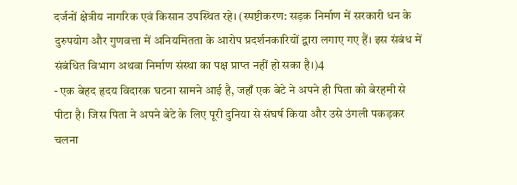दर्जनों क्षेत्रीय नागरिक एवं किसान उपस्थित रहे। (स्पष्टीकरण: सड़क निर्माण में सरकारी धन के दुरुपयोग और गुणवत्ता में अनियमितता के आरोप प्रदर्शनकारियों द्वारा लगाए गए हैं। इस संबंध में संबंधित विभाग अथवा निर्माण संस्था का पक्ष प्राप्त नहीं हो सका है।)4
- एक बेहद हृदय विदारक घटना सामने आई है, जहाँ एक बेटे ने अपने ही पिता को बेरहमी से पीटा है। जिस पिता ने अपने बेटे के लिए पूरी दुनिया से संघर्ष किया और उसे उंगली पकड़कर चलना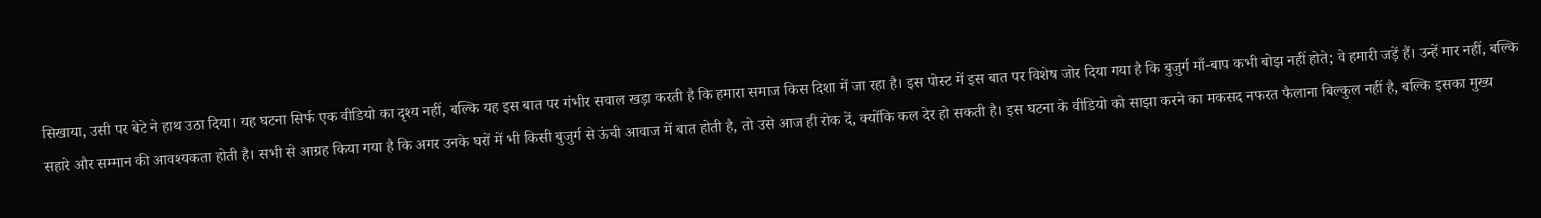सिखाया, उसी पर बेटे ने हाथ उठा दिया। यह घटना सिर्फ एक वीडियो का दृश्य नहीं, बल्कि यह इस बात पर गंभीर सवाल खड़ा करती है कि हमारा समाज किस दिशा में जा रहा है। इस पोस्ट में इस बात पर विशेष जोर दिया गया है कि बुजुर्ग माँ-बाप कभी बोझ नहीं होते; वे हमारी जड़ें हैं। उन्हें मार नहीं, बल्कि सहारे और सम्मान की आवश्यकता होती है। सभी से आग्रह किया गया है कि अगर उनके घरों में भी किसी बुजुर्ग से ऊंची आवाज में बात होती है, तो उसे आज ही रोक दें, क्योंकि कल देर हो सकती है। इस घटना के वीडियो को साझा करने का मकसद नफरत फैलाना बिल्कुल नहीं है, बल्कि इसका मुख्य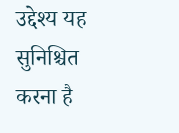उद्देश्य यह सुनिश्चित करना है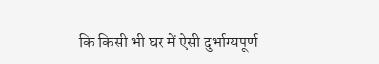कि किसी भी घर में ऐसी दुर्भाग्यपूर्ण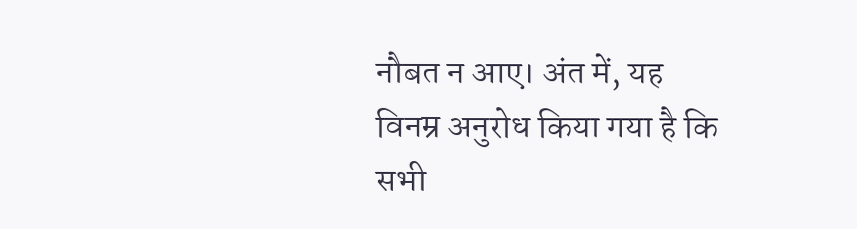नौबत न आए। अंत में, यह विनम्र अनुरोध किया गया है कि सभी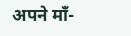अपने माँ-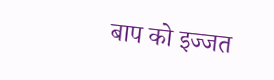बाप को इज्जत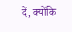दें, क्योंकि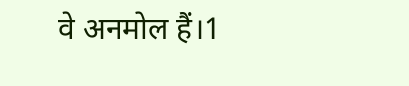वे अनमोल हैं।1